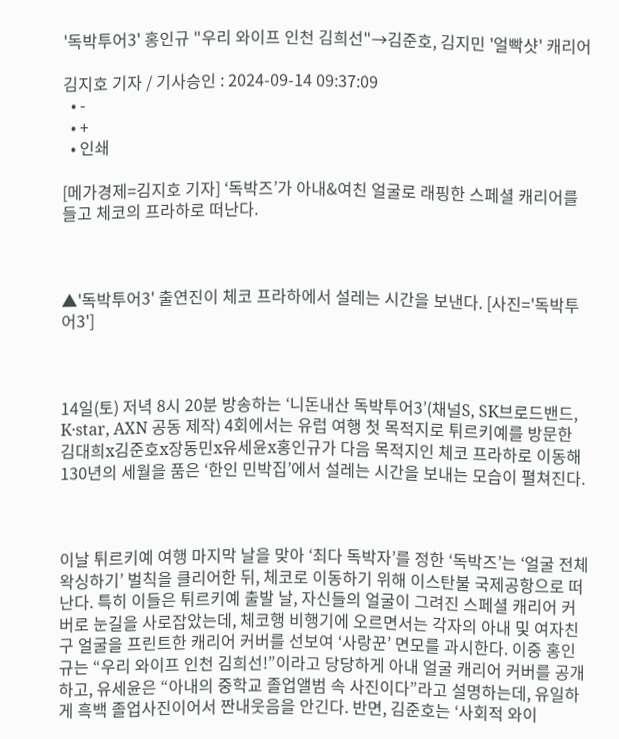'독박투어3' 홍인규 "우리 와이프 인천 김희선"→김준호, 김지민 '얼빡샷' 캐리어

김지호 기자 / 기사승인 : 2024-09-14 09:37:09
  • -
  • +
  • 인쇄

[메가경제=김지호 기자] ‘독박즈’가 아내&여친 얼굴로 래핑한 스페셜 캐리어를 들고 체코의 프라하로 떠난다.



▲'독박투어3' 출연진이 체코 프라하에서 설레는 시간을 보낸다. [사진='독박투어3']



14일(토) 저녁 8시 20분 방송하는 ‘니돈내산 독박투어3’(채널S, SK브로드밴드, K·star, AXN 공동 제작) 4회에서는 유럽 여행 첫 목적지로 튀르키예를 방문한 김대희x김준호x장동민x유세윤x홍인규가 다음 목적지인 체코 프라하로 이동해 130년의 세월을 품은 ‘한인 민박집’에서 설레는 시간을 보내는 모습이 펼쳐진다.



이날 튀르키예 여행 마지막 날을 맞아 ‘최다 독박자’를 정한 ‘독박즈’는 ‘얼굴 전체 왁싱하기’ 벌칙을 클리어한 뒤, 체코로 이동하기 위해 이스탄불 국제공항으로 떠난다. 특히 이들은 튀르키예 출발 날, 자신들의 얼굴이 그려진 스페셜 캐리어 커버로 눈길을 사로잡았는데, 체코행 비행기에 오르면서는 각자의 아내 및 여자친구 얼굴을 프린트한 캐리어 커버를 선보여 ‘사랑꾼’ 면모를 과시한다. 이중 홍인규는 “우리 와이프 인천 김희선!”이라고 당당하게 아내 얼굴 캐리어 커버를 공개하고, 유세윤은 “아내의 중학교 졸업앨범 속 사진이다”라고 설명하는데, 유일하게 흑백 졸업사진이어서 짠내웃음을 안긴다. 반면, 김준호는 ‘사회적 와이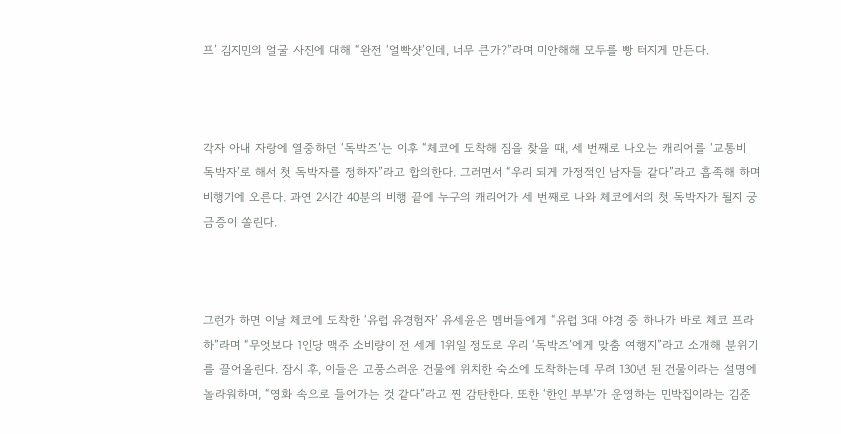프’ 김지민의 얼굴 사진에 대해 “완전 ‘얼빡샷’인데, 너무 큰가?”라며 미안해해 모두를 빵 터지게 만든다.



각자 아내 자랑에 열중하던 ‘독박즈’는 이후 “체코에 도착해 짐을 찾을 때, 세 번째로 나오는 캐리어를 ‘교통비 독박자’로 해서 첫 독박자를 정하자”라고 합의한다. 그러면서 “우리 되게 가정적인 남자들 같다”라고 흡족해 하며 비행기에 오른다. 과연 2시간 40분의 비행 끝에 누구의 캐리어가 세 번째로 나와 체코에서의 첫 독박자가 될지 궁금증이 쏠린다.



그런가 하면 이날 체코에 도착한 ‘유럽 유경험자’ 유세윤은 멤버들에게 “유럽 3대 야경 중 하나가 바로 체코 프라하”라며 “무엇보다 1인당 맥주 소비량이 전 세계 1위일 정도로 우리 ‘독박즈’에게 맞춤 여행지”라고 소개해 분위기를 끌어올린다. 잠시 후, 이들은 고풍스러운 건물에 위치한 숙소에 도착하는데 무려 130년 된 건물이라는 설명에 놀라워하며, “영화 속으로 들어가는 것 같다”라고 찐 감탄한다. 또한 ‘한인 부부’가 운영하는 민박집이라는 김준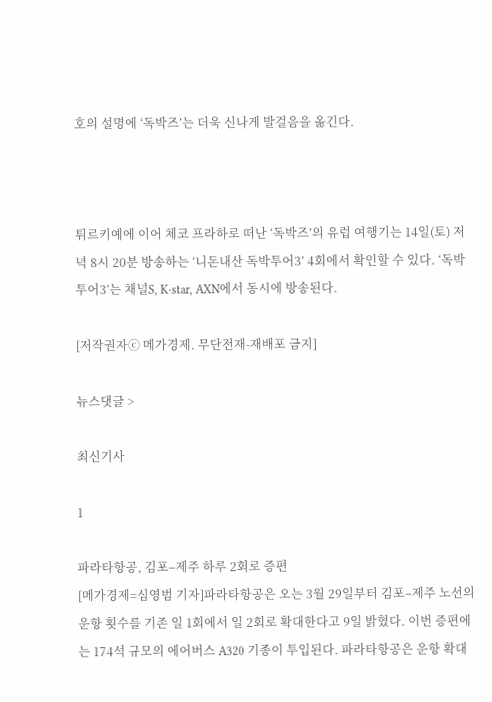호의 설명에 ‘독박즈’는 더욱 신나게 발걸음을 옮긴다.



튀르키예에 이어 체코 프라하로 떠난 ‘독박즈’의 유럽 여행기는 14일(토) 저녁 8시 20분 방송하는 ‘니돈내산 독박투어3’ 4회에서 확인할 수 있다. ‘독박투어3’는 채널S, K·star, AXN에서 동시에 방송된다.

[저작권자ⓒ 메가경제. 무단전재-재배포 금지]

뉴스댓글 >

최신기사

1

파라타항공, 김포–제주 하루 2회로 증편
[메가경제=심영범 기자]파라타항공은 오는 3월 29일부터 김포–제주 노선의 운항 횟수를 기존 일 1회에서 일 2회로 확대한다고 9일 밝혔다. 이번 증편에는 174석 규모의 에어버스 A320 기종이 투입된다. 파라타항공은 운항 확대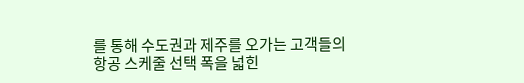를 통해 수도권과 제주를 오가는 고객들의 항공 스케줄 선택 폭을 넓힌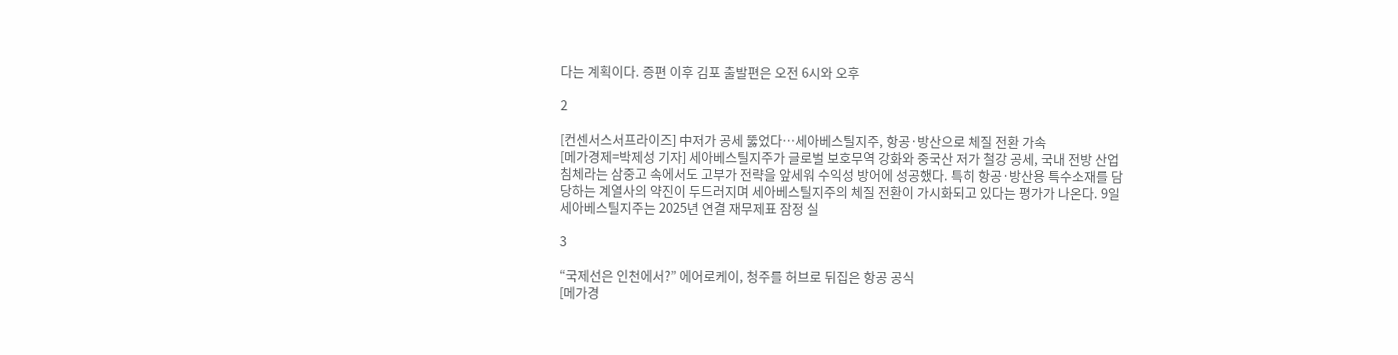다는 계획이다. 증편 이후 김포 출발편은 오전 6시와 오후

2

[컨센서스서프라이즈] 中저가 공세 뚫었다…세아베스틸지주, 항공·방산으로 체질 전환 가속
[메가경제=박제성 기자] 세아베스틸지주가 글로벌 보호무역 강화와 중국산 저가 철강 공세, 국내 전방 산업 침체라는 삼중고 속에서도 고부가 전략을 앞세워 수익성 방어에 성공했다. 특히 항공·방산용 특수소재를 담당하는 계열사의 약진이 두드러지며 세아베스틸지주의 체질 전환이 가시화되고 있다는 평가가 나온다. 9일 세아베스틸지주는 2025년 연결 재무제표 잠정 실

3

“국제선은 인천에서?” 에어로케이, 청주를 허브로 뒤집은 항공 공식
[메가경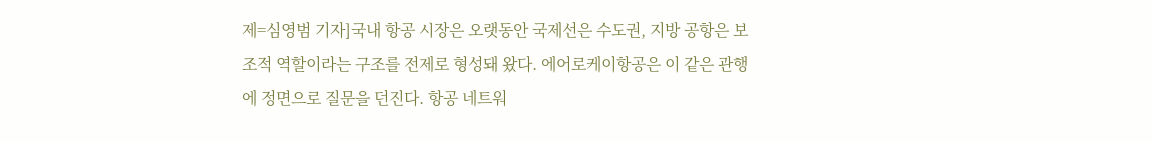제=심영범 기자]국내 항공 시장은 오랫동안 국제선은 수도권, 지방 공항은 보조적 역할이라는 구조를 전제로 형성돼 왔다. 에어로케이항공은 이 같은 관행에 정면으로 질문을 던진다. 항공 네트워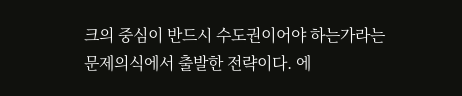크의 중심이 반드시 수도권이어야 하는가라는 문제의식에서 출발한 전략이다. 에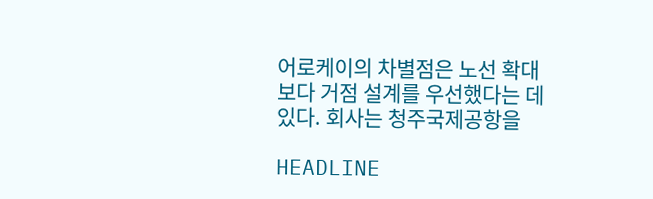어로케이의 차별점은 노선 확대보다 거점 설계를 우선했다는 데 있다. 회사는 청주국제공항을

HEADLINE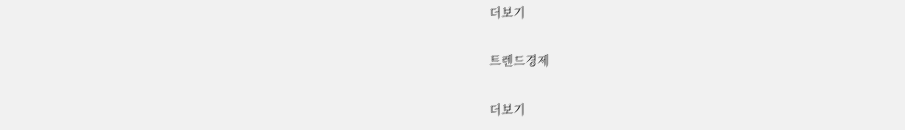더보기

트렌드경제

더보기